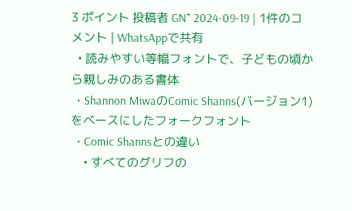3 ポイント 投稿者 GN⁺ 2024-09-19 | 1件のコメント | WhatsAppで共有
  • 読みやすい等幅フォントで、子どもの頃から親しみのある書体
  • Shannon MiwaのComic Shanns(バージョン1)をベースにしたフォークフォント
  • Comic Shannsとの違い
    • すべてのグリフの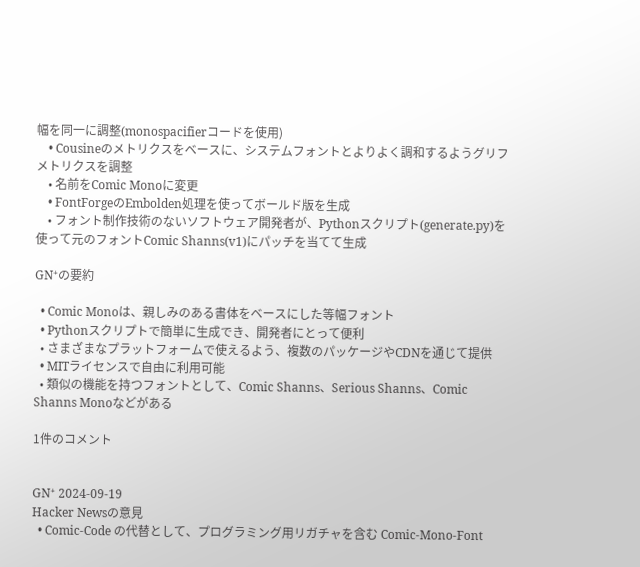幅を同一に調整(monospacifierコードを使用)
    • Cousineのメトリクスをベースに、システムフォントとよりよく調和するようグリフメトリクスを調整
    • 名前をComic Monoに変更
    • FontForgeのEmbolden処理を使ってボールド版を生成
    • フォント制作技術のないソフトウェア開発者が、Pythonスクリプト(generate.py)を使って元のフォントComic Shanns(v1)にパッチを当てて生成

GN⁺の要約

  • Comic Monoは、親しみのある書体をベースにした等幅フォント
  • Pythonスクリプトで簡単に生成でき、開発者にとって便利
  • さまざまなプラットフォームで使えるよう、複数のパッケージやCDNを通じて提供
  • MITライセンスで自由に利用可能
  • 類似の機能を持つフォントとして、Comic Shanns、Serious Shanns、Comic Shanns Monoなどがある

1件のコメント


GN⁺ 2024-09-19
Hacker Newsの意見
  • Comic-Code の代替として、プログラミング用リガチャを含む Comic-Mono-Font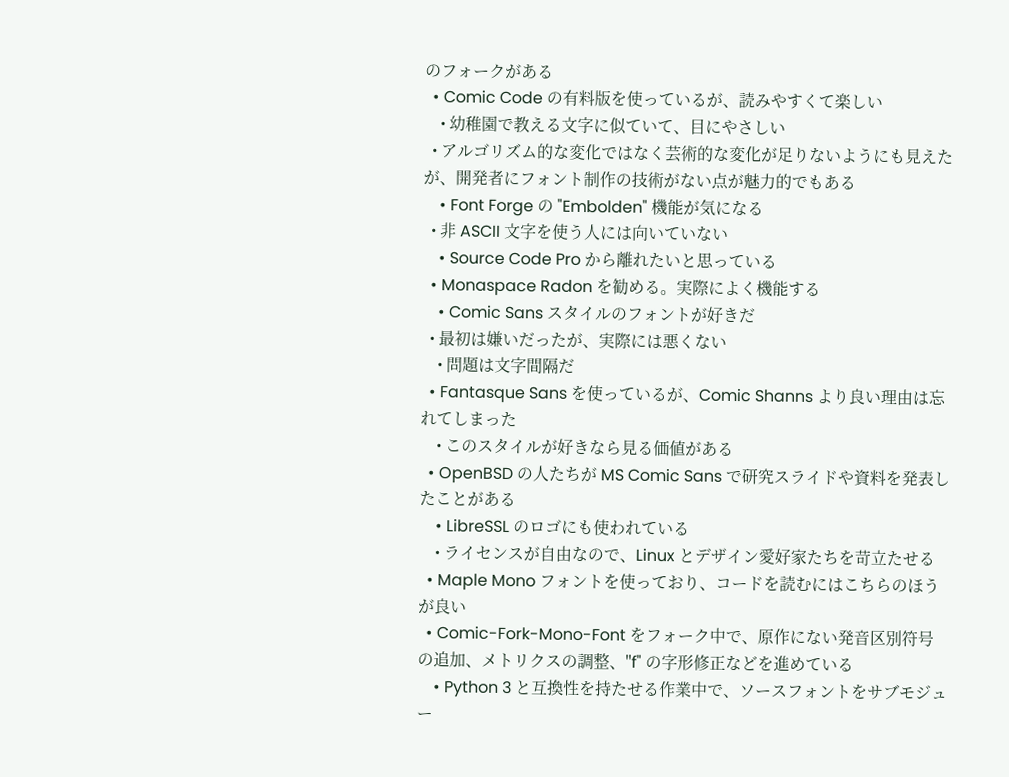のフォークがある
  • Comic Code の有料版を使っているが、読みやすくて楽しい
    • 幼稚園で教える文字に似ていて、目にやさしい
  • アルゴリズム的な変化ではなく芸術的な変化が足りないようにも見えたが、開発者にフォント制作の技術がない点が魅力的でもある
    • Font Forge の "Embolden" 機能が気になる
  • 非 ASCII 文字を使う人には向いていない
    • Source Code Pro から離れたいと思っている
  • Monaspace Radon を勧める。実際によく機能する
    • Comic Sans スタイルのフォントが好きだ
  • 最初は嫌いだったが、実際には悪くない
    • 問題は文字間隔だ
  • Fantasque Sans を使っているが、Comic Shanns より良い理由は忘れてしまった
    • このスタイルが好きなら見る価値がある
  • OpenBSD の人たちが MS Comic Sans で研究スライドや資料を発表したことがある
    • LibreSSL のロゴにも使われている
    • ライセンスが自由なので、Linux とデザイン愛好家たちを苛立たせる
  • Maple Mono フォントを使っており、コードを読むにはこちらのほうが良い
  • Comic-Fork-Mono-Font をフォーク中で、原作にない発音区別符号の追加、メトリクスの調整、"f" の字形修正などを進めている
    • Python 3 と互換性を持たせる作業中で、ソースフォントをサブモジュー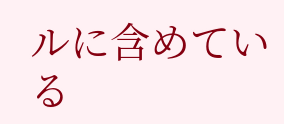ルに含めている